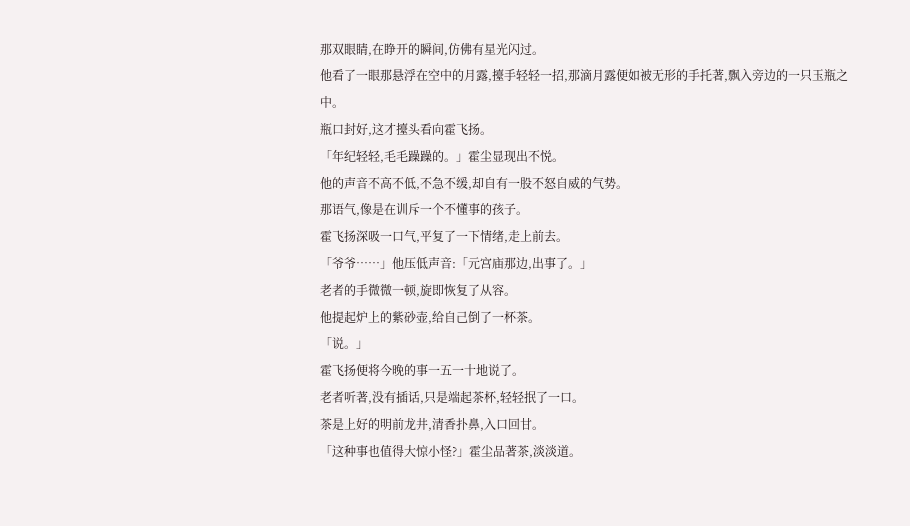那双眼睛,在睁开的瞬间,仿佛有星光闪过。
他看了一眼那悬浮在空中的月露,擡手轻轻一招,那滴月露便如被无形的手托著,飘入旁边的一只玉瓶之中。
瓶口封好,这才擡头看向霍飞扬。
「年纪轻轻,毛毛躁躁的。」霍尘显现出不悦。
他的声音不高不低,不急不缓,却自有一股不怒自威的气势。
那语气,像是在训斥一个不懂事的孩子。
霍飞扬深吸一口气,平复了一下情绪,走上前去。
「爷爷……」他压低声音:「元宫庙那边,出事了。」
老者的手微微一顿,旋即恢复了从容。
他提起炉上的紫砂壶,给自己倒了一杯茶。
「说。」
霍飞扬便将今晚的事一五一十地说了。
老者听著,没有插话,只是端起茶杯,轻轻抿了一口。
茶是上好的明前龙井,清香扑鼻,入口回甘。
「这种事也值得大惊小怪?」霍尘品著茶,淡淡道。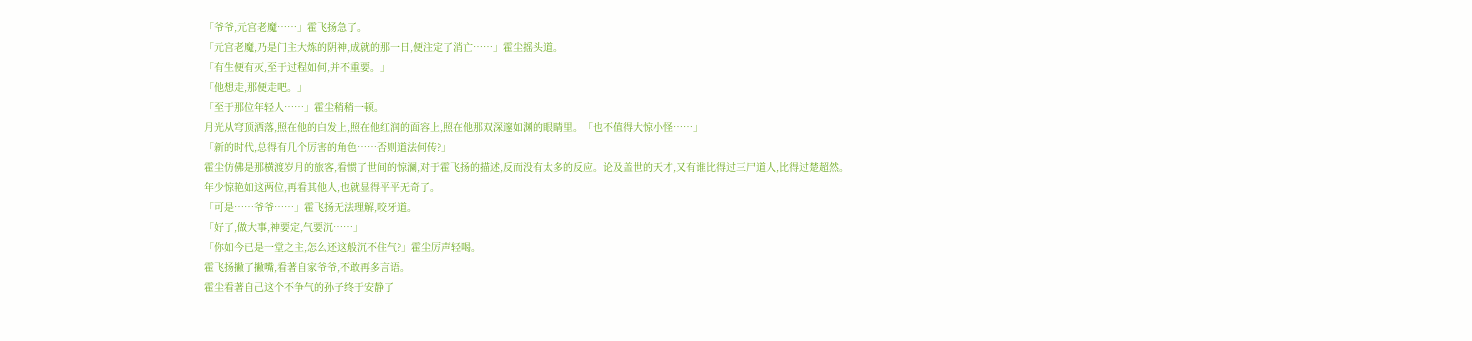「爷爷,元宫老魔……」霍飞扬急了。
「元宫老魔,乃是门主大炼的阴神,成就的那一日,便注定了消亡……」霍尘摇头道。
「有生便有灭,至于过程如何,并不重要。」
「他想走,那便走吧。」
「至于那位年轻人……」霍尘稍稍一顿。
月光从穹顶洒落,照在他的白发上,照在他红润的面容上,照在他那双深邃如渊的眼睛里。「也不值得大惊小怪……」
「新的时代,总得有几个厉害的角色……否则道法何传?」
霍尘仿佛是那横渡岁月的旅客,看惯了世间的惊澜,对于霍飞扬的描述,反而没有太多的反应。论及盖世的天才,又有谁比得过三尸道人,比得过楚超然。
年少惊艳如这两位,再看其他人,也就显得平平无奇了。
「可是……爷爷……」霍飞扬无法理解,咬牙道。
「好了,做大事,神要定,气要沉……」
「你如今已是一堂之主,怎么还这般沉不住气?」霍尘厉声轻喝。
霍飞扬撇了撇嘴,看著自家爷爷,不敢再多言语。
霍尘看著自己这个不争气的孙子终于安静了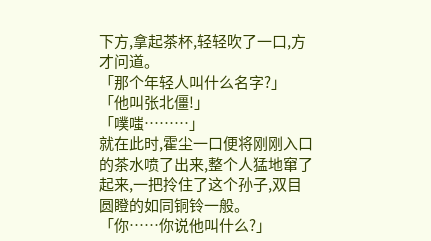下方,拿起茶杯,轻轻吹了一口,方才问道。
「那个年轻人叫什么名字?」
「他叫张北僵!」
「噗嗤………」
就在此时,霍尘一口便将刚刚入口的茶水喷了出来,整个人猛地窜了起来,一把拎住了这个孙子,双目圆瞪的如同铜铃一般。
「你……你说他叫什么?」